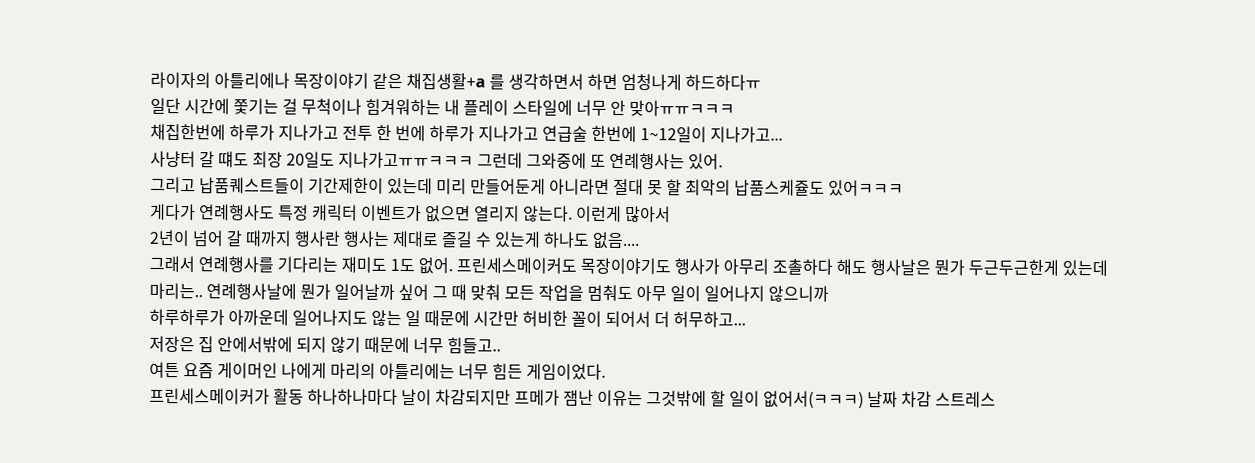라이자의 아틀리에나 목장이야기 같은 채집생활+a 를 생각하면서 하면 엄청나게 하드하다ㅠ
일단 시간에 쫓기는 걸 무척이나 힘겨워하는 내 플레이 스타일에 너무 안 맞아ㅠㅠㅋㅋㅋ
채집한번에 하루가 지나가고 전투 한 번에 하루가 지나가고 연급술 한번에 1~12일이 지나가고...
사냥터 갈 떄도 최장 20일도 지나가고ㅠㅠㅋㅋㅋ 그런데 그와중에 또 연례행사는 있어.
그리고 납품퀘스트들이 기간제한이 있는데 미리 만들어둔게 아니라면 절대 못 할 최악의 납품스케쥴도 있어ㅋㅋㅋ
게다가 연례행사도 특정 캐릭터 이벤트가 없으면 열리지 않는다. 이런게 많아서
2년이 넘어 갈 때까지 행사란 행사는 제대로 즐길 수 있는게 하나도 없음....
그래서 연례행사를 기다리는 재미도 1도 없어. 프린세스메이커도 목장이야기도 행사가 아무리 조촐하다 해도 행사날은 뭔가 두근두근한게 있는데
마리는.. 연례행사날에 뭔가 일어날까 싶어 그 때 맞춰 모든 작업을 멈춰도 아무 일이 일어나지 않으니까
하루하루가 아까운데 일어나지도 않는 일 때문에 시간만 허비한 꼴이 되어서 더 허무하고...
저장은 집 안에서밖에 되지 않기 때문에 너무 힘들고..
여튼 요즘 게이머인 나에게 마리의 아틀리에는 너무 힘든 게임이었다.
프린세스메이커가 활동 하나하나마다 날이 차감되지만 프메가 잼난 이유는 그것밖에 할 일이 없어서(ㅋㅋㅋ) 날짜 차감 스트레스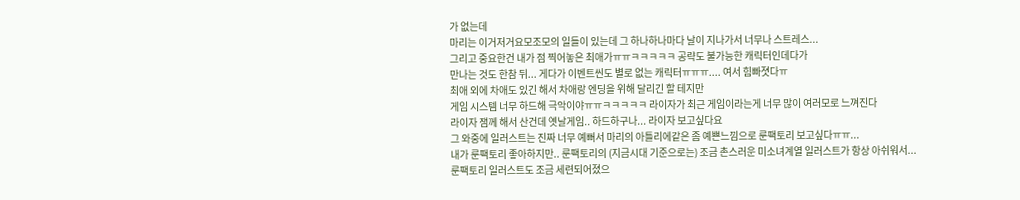가 없는데
마리는 이거저거요모조모의 일들이 있는데 그 하나하나마다 날이 지나가서 너무나 스트레스...
그리고 중요한건 내가 점 찍어놓은 최애가ㅠㅠㅋㅋㅋㅋㅋ 공략도 불가능한 캐릭터인데다가
만나는 것도 한참 뒤... 게다가 이벤트씬도 별로 없는 캐릭터ㅠㅠㅠ.... 여서 힘빠졋다ㅠ
최애 외에 차애도 있긴 해서 차애랑 엔딩을 위해 달리긴 할 테지만
게임 시스템 너무 하드해 극악이야ㅠㅠㅋㅋㅋㅋㅋ 라이자가 최근 게임이라는게 너무 많이 여러모로 느껴진다
라이자 잼께 해서 산건데 옛날게임.. 하드하구나... 라이자 보고싶다요
그 와중에 일러스트는 진짜 너무 예뻐서 마리의 아틀리에같은 좀 예쁜느낌으로 룬팩토리 보고싶다ㅠㅠ...
내가 룬팩토리 좋아하지만.. 룬팩토리의 (지금시대 기준으로는) 조금 촌스러운 미소녀계열 일러스트가 항상 아쉬워서...
룬팩토리 일러스트도 조금 세련되어졌으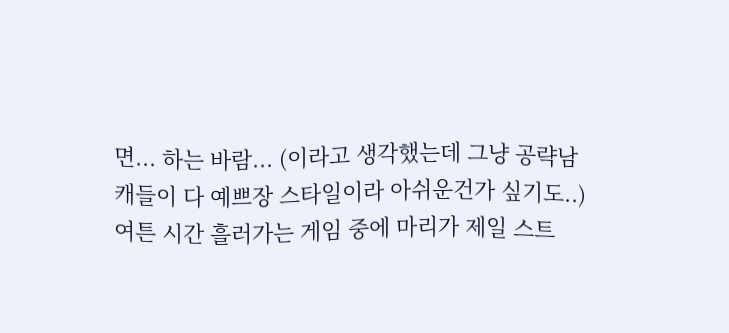면... 하는 바람... (이라고 생각했는데 그냥 공략남캐들이 다 예쁘장 스타일이라 아쉬운건가 싶기도..)
여튼 시간 흘러가는 게임 중에 마리가 제일 스트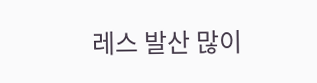레스 발산 많이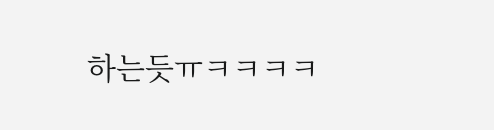하는듯ㅠㅋㅋㅋㅋ